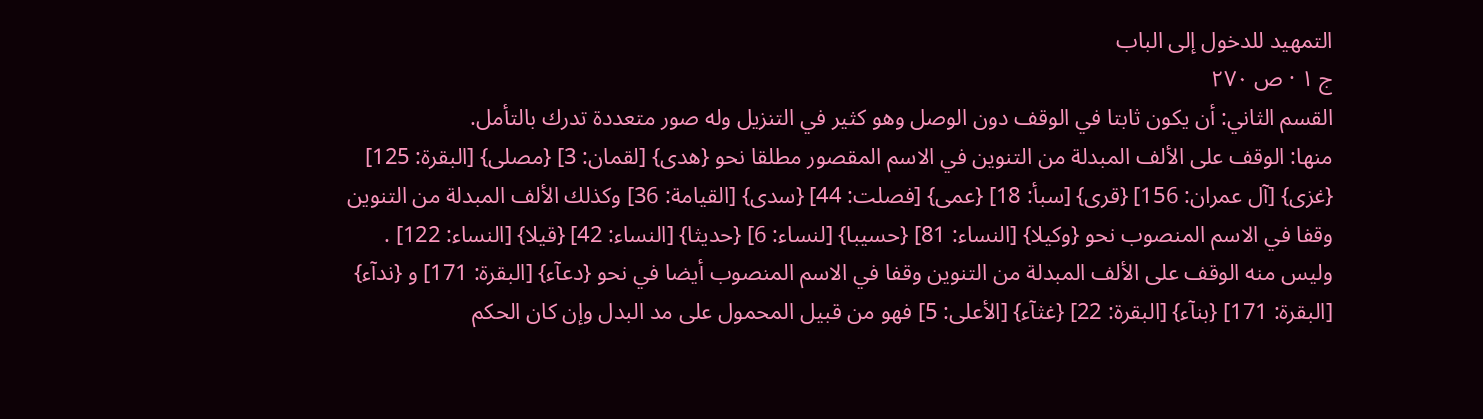التمهيد للدخول إلى الباب
ج ١ · ص ٢٧٠
القسم الثاني: أن يكون ثابتا في الوقف دون الوصل وهو كثير في التنزيل وله صور متعددة تدرك بالتأمل.
منها: الوقف على الألف المبدلة من التنوين في الاسم المقصور مطلقا نحو {هدى} [لقمان: 3] {مصلى} [البقرة: 125] {غزى} [آل عمران: 156] {قرى} [سبأ: 18] {عمى} [فصلت: 44] {سدى} [القيامة: 36] وكذلك الألف المبدلة من التنوين وقفا في الاسم المنصوب نحو {وكيلا} [النساء: 81] {حسيبا} [لنساء: 6] {حديثا} [النساء: 42] {قيلا} [النساء: 122] . وليس منه الوقف على الألف المبدلة من التنوين وقفا في الاسم المنصوب أيضا في نحو {دعآء} [البقرة: 171] و {ندآء} [البقرة: 171] {بنآء} [البقرة: 22] {غثآء} [الأعلى: 5] فهو من قبيل المحمول على مد البدل وإن كان الحكم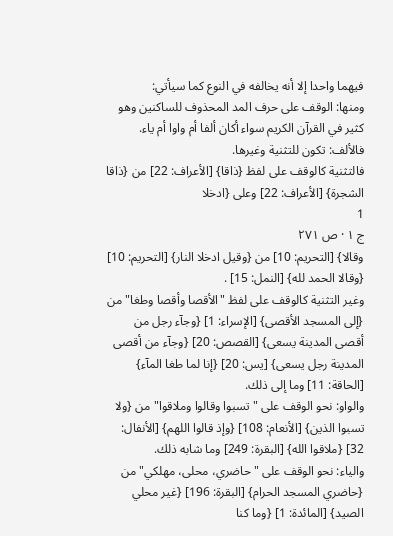فيهما واحدا إلا أنه يخالفه في النوع كما سيأتي:
ومنها: الوقف على حرف المد المحذوف للساكنين وهو كثير في القرآن الكريم سواء أكان ألفا أم واوا أم ياء.
فالألف: تكون للتثنية وغيرها.
فالتثنية كالوقف على لفظ {ذاقا} [الأعراف: 22] من {ذاقا الشجرة} [الأعراف: 22] وعلى {ادخلا
1
ج ١ · ص ٢٧١
وقالا} [التحريم: 10] من {وقيل ادخلا النار} [التحريم: 10] {وقالا الحمد لله} [النمل: 15] .
وغير التثنية كالوقف على لفظ "الأقصا وأقصا وطغا" من {إلى المسجد الأقصى} [الإسراء: 1] {وجآء رجل من أقصى المدينة يسعى} [القصص: 20] {وجآء من أقصى المدينة رجل يسعى} [يس: 20] {إنا لما طغا المآء} [الحاقة: 11] وما إلى ذلك.
والواو: نحو الوقف على "تسبوا وقالوا وملاقوا" من {ولا تسبوا الذين} [الأنعام: 108] {وإذ قالوا اللهم} [الأنفال: 32] {ملاقوا الله} [البقرة: 249] وما شابه ذلك.
والياء: نحو الوقف على "حاضري، محلى، مهلكي" من {حاضري المسجد الحرام} [البقرة: 196] {غير محلي الصيد} [المائدة: 1] {وما كنا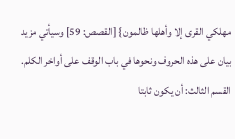مهلكي القرى إلا وأهلها ظالمون} [القصص: 59] وسيأتي مزيد بيان على هذه الحروف ونحوها في باب الوقف على أواخر الكلم.
القسم الثالث: أن يكون ثابتا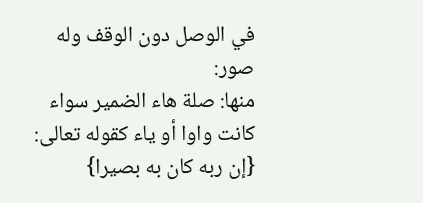في الوصل دون الوقف وله صور:
منها: صلة هاء الضمير سواء كانت واوا أو ياء كقوله تعالى: {إن ربه كان به بصيرا}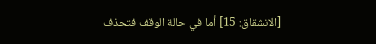[الانشقاق: 15] أما في حالة الوقف فتحذف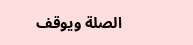الصلة ويوقف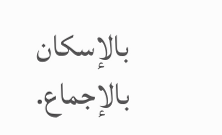بالإسكان بالإجماع.